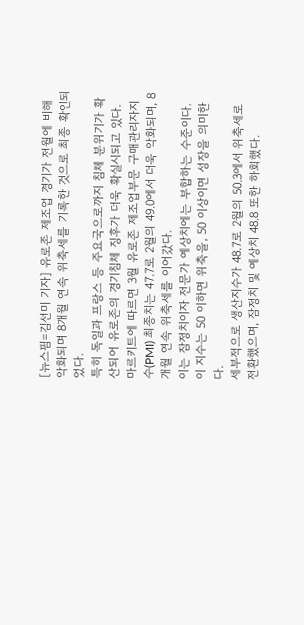[뉴스핌=김선미 기자] 유로존 제조업 경기가 전월에 비해 악화되며 8개월 연속 위축세를 기록한 것으로 최종 확인되었다.
특히 독일과 프랑스 등 주요국으로까지 침체 분위기가 확산되어 유로존의 경기침체 징후가 더욱 확실시되고 있다.
마르키트에 따르면 3월 유로존 제조업부문 구매관리자지수(PMI) 최종치는 47.7로 2월의 49.0에서 더욱 악화되며, 8개월 연속 위축세를 이어갔다.
이는 잠정치이자 전문가 예상치에는 부합하는 수준이다.
이 지수는 50 이하면 위축을, 50 이상이면 성장을 의미한다.
세부적으로 생산지수가 48.7로 2월의 50.3에서 위축세로 전환했으며, 잠정치 및 예상치 48.8 또한 하회했다.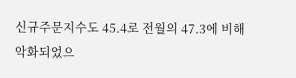신규주문지수도 45.4로 전월의 47.3에 비해 악화되었으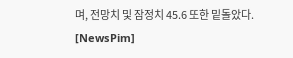며, 전망치 및 잠정치 45.6 또한 밑돌았다.
[NewsPim]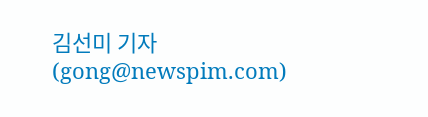김선미 기자 (gong@newspim.com)